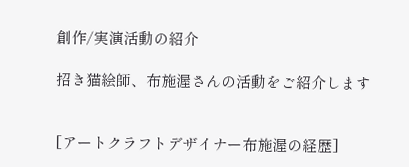創作/実演活動の紹介

招き猫絵師、布施渥さんの活動をご紹介します


[アートクラフトデザイナー布施渥の経歴]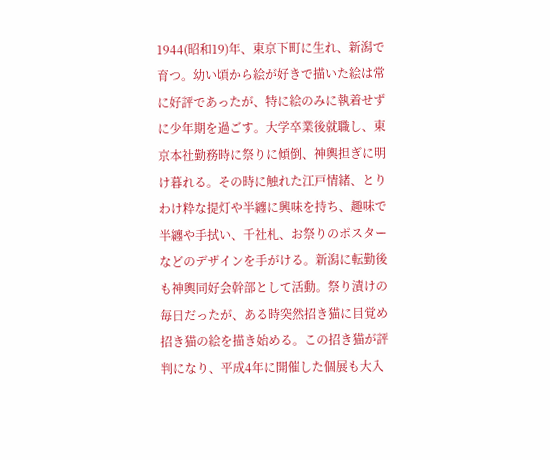1944(昭和19)年、東京下町に生れ、新潟で育つ。幼い頃から絵が好きで描いた絵は常に好評であったが、特に絵のみに執着せずに少年期を過ごす。大学卒業後就職し、東京本社勤務時に祭りに傾倒、神輿担ぎに明け暮れる。その時に触れた江戸情緒、とりわけ粋な提灯や半纏に興味を持ち、趣味で半纏や手拭い、千社札、お祭りのポスターなどのデザインを手がける。新潟に転勤後も神輿同好会幹部として活動。祭り漬けの毎日だったが、ある時突然招き猫に目覚め招き猫の絵を描き始める。この招き猫が評判になり、平成4年に開催した個展も大入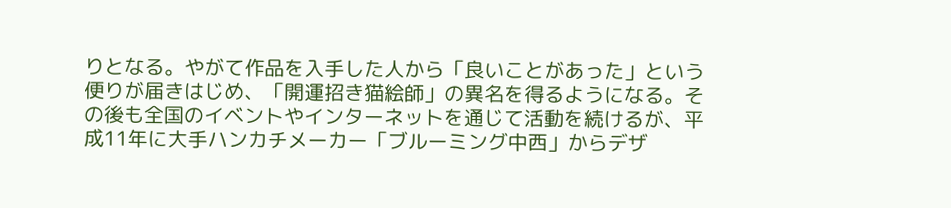りとなる。やがて作品を入手した人から「良いことがあった」という便りが届きはじめ、「開運招き猫絵師」の異名を得るようになる。その後も全国のイベントやインターネットを通じて活動を続けるが、平成11年に大手ハンカチメーカー「ブルーミング中西」からデザ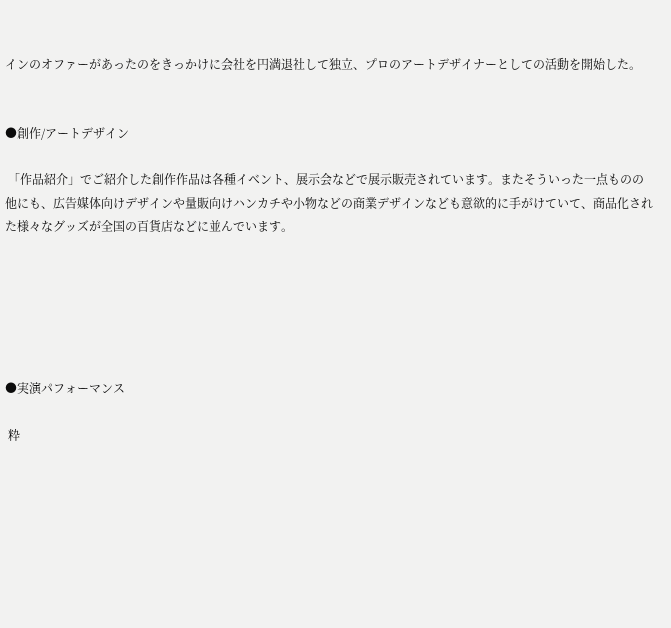インのオファーがあったのをきっかけに会社を円満退社して独立、プロのアートデザイナーとしての活動を開始した。


●創作/アートデザイン

 「作品紹介」でご紹介した創作作品は各種イベント、展示会などで展示販売されています。またそういった一点ものの他にも、広告媒体向けデザインや量販向けハンカチや小物などの商業デザインなども意欲的に手がけていて、商品化された様々なグッズが全国の百貨店などに並んでいます。






●実演パフォーマンス

 粋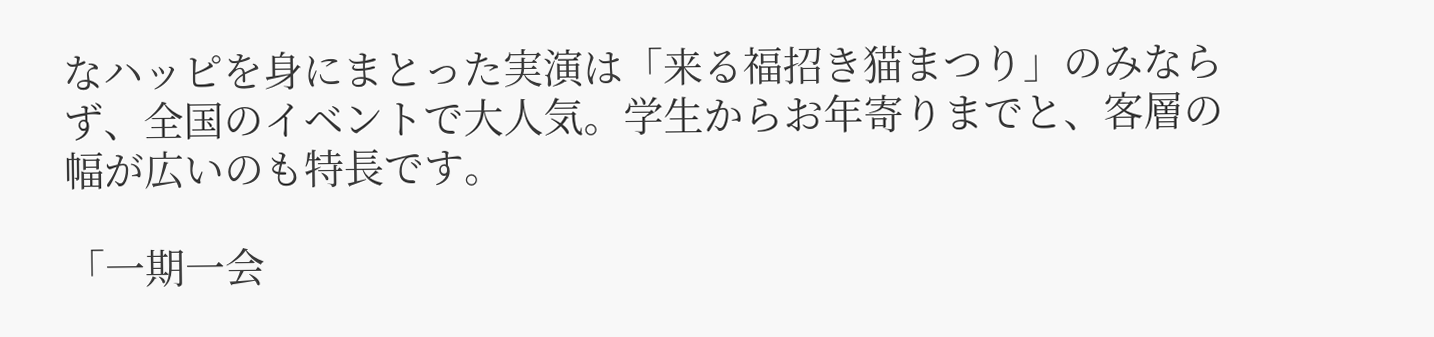なハッピを身にまとった実演は「来る福招き猫まつり」のみならず、全国のイベントで大人気。学生からお年寄りまでと、客層の幅が広いのも特長です。

「一期一会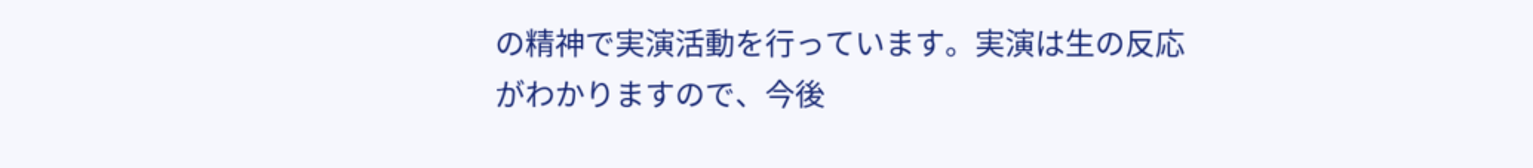の精神で実演活動を行っています。実演は生の反応がわかりますので、今後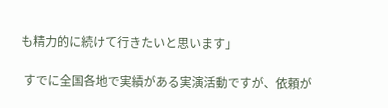も精力的に続けて行きたいと思います」

 すでに全国各地で実績がある実演活動ですが、依頼が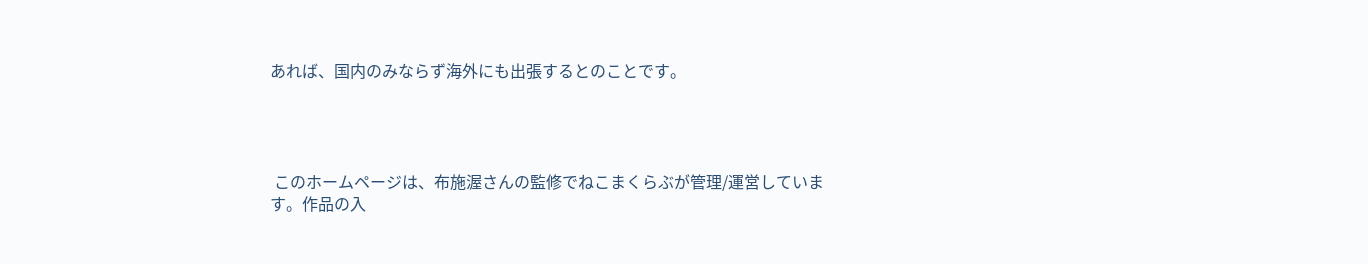あれば、国内のみならず海外にも出張するとのことです。




 このホームページは、布施渥さんの監修でねこまくらぶが管理/運営しています。作品の入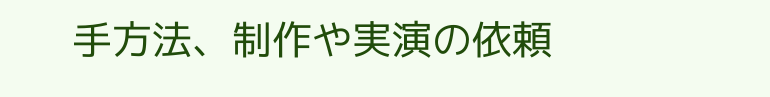手方法、制作や実演の依頼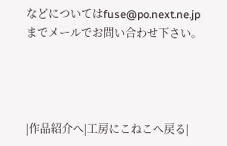などについてはfuse@po.next.ne.jpまでメールでお問い合わせ下さい。




|作品紹介へ|工房にこねこへ戻る|